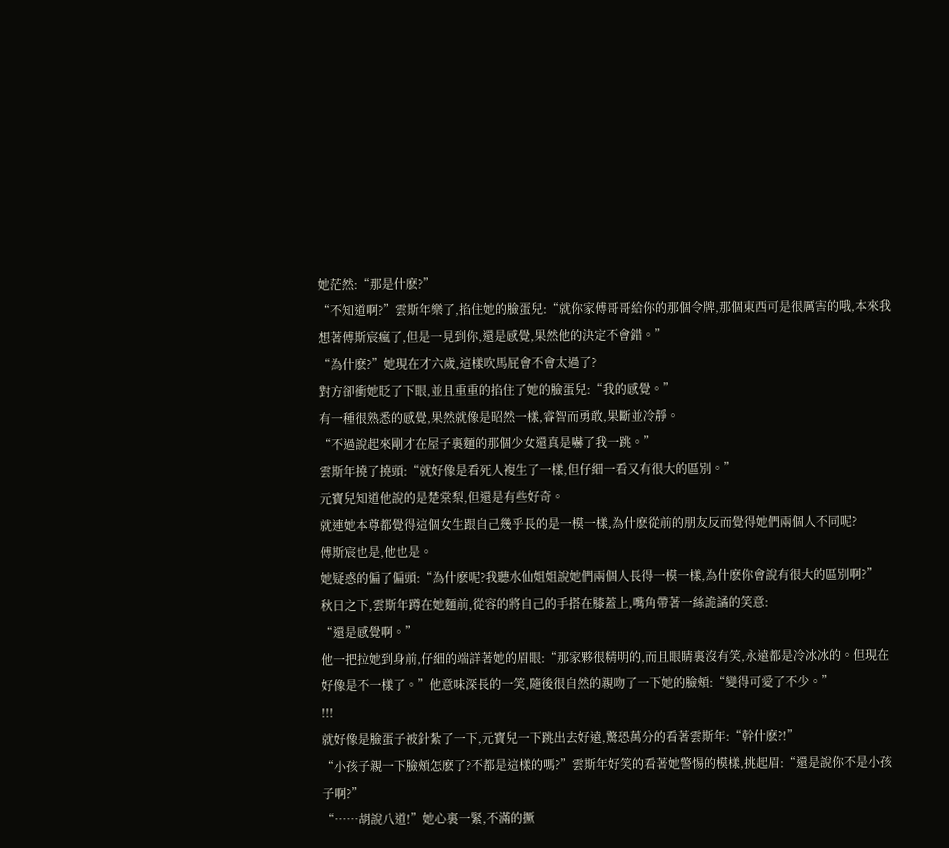她茫然:“那是什麽?”
“不知道啊?”雲斯年樂了,掐住她的臉蛋兒:“就你家傅哥哥給你的那個令牌,那個東西可是很厲害的哦,本來我想著傅斯宸瘋了,但是一見到你,還是感覺,果然他的決定不會錯。”
“為什麽?”她現在才六歲,這樣吹馬屁會不會太過了?
對方卻衝她眨了下眼,並且重重的掐住了她的臉蛋兒:“我的感覺。”
有一種很熟悉的感覺,果然就像是昭然一樣,睿智而勇敢,果斷並冷靜。
“不過說起來剛才在屋子裏麵的那個少女還真是嚇了我一跳。”
雲斯年撓了撓頭:“就好像是看死人複生了一樣,但仔細一看又有很大的區別。”
元寶兒知道他說的是楚棠梨,但還是有些好奇。
就連她本尊都覺得這個女生跟自己幾乎長的是一模一樣,為什麽從前的朋友反而覺得她們兩個人不同呢?
傅斯宸也是,他也是。
她疑惑的偏了偏頭:“為什麽呢?我聽水仙姐姐說她們兩個人長得一模一樣,為什麽你會說有很大的區別啊?”
秋日之下,雲斯年蹲在她麵前,從容的將自己的手搭在膝蓋上,嘴角帶著一絲詭譎的笑意:
“還是感覺啊。”
他一把拉她到身前,仔細的端詳著她的眉眼:“那家夥很精明的,而且眼睛裏沒有笑,永遠都是冷冰冰的。但現在好像是不一樣了。”他意味深長的一笑,隨後很自然的親吻了一下她的臉頰:“變得可愛了不少。”
!!!
就好像是臉蛋子被針紮了一下,元寶兒一下跳出去好遠,驚恐萬分的看著雲斯年:“幹什麽?!”
“小孩子親一下臉頰怎麽了?不都是這樣的嗎?”雲斯年好笑的看著她警惕的模樣,挑起眉:“還是說你不是小孩子啊?”
“……胡說八道!”她心裏一緊,不滿的撅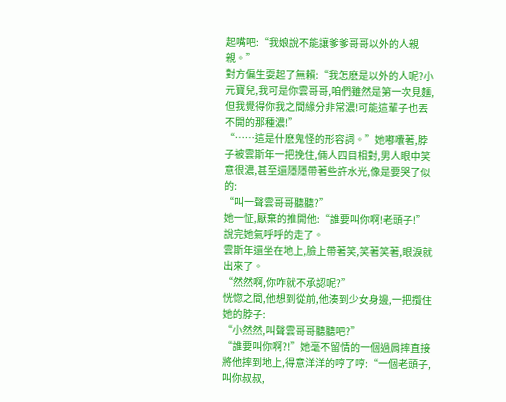起嘴吧:“我娘說不能讓爹爹哥哥以外的人親親。”
對方偏生耍起了無賴:“我怎麽是以外的人呢?小元寶兒,我可是你雲哥哥,咱們雖然是第一次見麵,但我覺得你我之間緣分非常濃!可能這輩子也丟不開的那種濃!”
“……這是什麽鬼怪的形容詞。”她嘟囔著,脖子被雲斯年一把挽住,倆人四目相對,男人眼中笑意很濃,甚至還隱隱帶著些許水光,像是要哭了似的:
“叫一聲雲哥哥聽聽?”
她一怔,厭棄的推開他:“誰要叫你啊!老頭子!”說完她氣呼呼的走了。
雲斯年還坐在地上,臉上帶著笑,笑著笑著,眼淚就出來了。
“然然啊,你咋就不承認呢?”
恍惚之間,他想到從前,他湊到少女身邊,一把攬住她的脖子:
“小然然,叫聲雲哥哥聽聽吧?”
“誰要叫你啊?!”她毫不留情的一個過肩摔直接將他摔到地上,得意洋洋的哼了哼:“一個老頭子,叫你叔叔,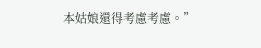本姑娘還得考慮考慮。”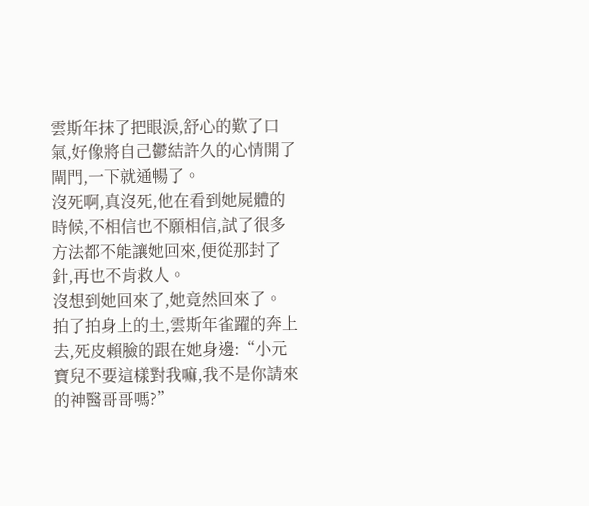雲斯年抹了把眼淚,舒心的歎了口氣,好像將自己鬱結許久的心情開了閘門,一下就通暢了。
沒死啊,真沒死,他在看到她屍體的時候,不相信也不願相信,試了很多方法都不能讓她回來,便從那封了針,再也不肯救人。
沒想到她回來了,她竟然回來了。
拍了拍身上的土,雲斯年雀躍的奔上去,死皮賴臉的跟在她身邊:“小元寶兒不要這樣對我嘛,我不是你請來的神醫哥哥嗎?”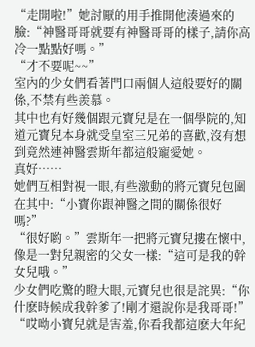“走開啦!”她討厭的用手推開他湊過來的臉:“神醫哥哥就要有神醫哥哥的樣子,請你高冷一點點好嗎。”
“才不要呢~~”
室內的少女們看著門口兩個人這般要好的關係,不禁有些羨慕。
其中也有好幾個跟元寶兒是在一個學院的,知道元寶兒本身就受皇室三兄弟的喜歡,沒有想到竟然連神醫雲斯年都這般寵愛她。
真好……
她們互相對視一眼,有些激動的將元寶兒包圍在其中:“小寶你跟神醫之間的關係很好嗎?”
“很好喲。”雲斯年一把將元寶兒摟在懷中,像是一對兒親密的父女一樣:“這可是我的幹女兒哦。”
少女們吃驚的瞪大眼,元寶兒也很是詫異:“你什麽時候成我幹爹了!剛才還說你是我哥哥!”
“哎呦小寶兒就是害羞,你看我都這麽大年紀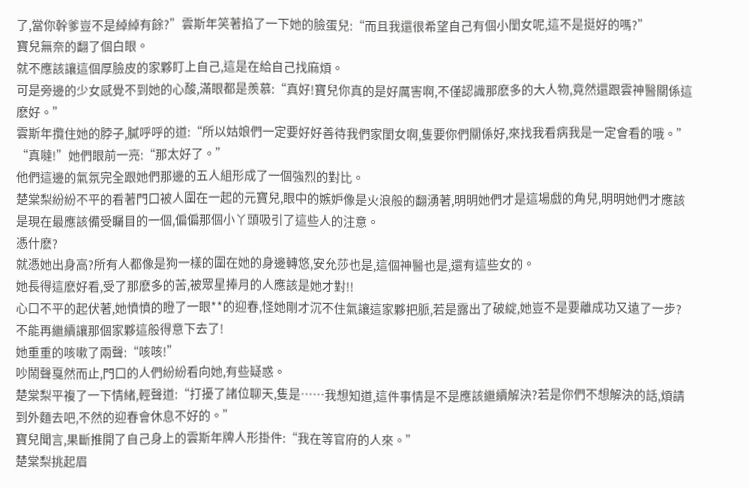了,當你幹爹豈不是綽綽有餘?”雲斯年笑著掐了一下她的臉蛋兒:“而且我還很希望自己有個小閨女呢,這不是挺好的嗎?”
寶兒無奈的翻了個白眼。
就不應該讓這個厚臉皮的家夥盯上自己,這是在給自己找麻煩。
可是旁邊的少女感覺不到她的心酸,滿眼都是羨慕:“真好!寶兒你真的是好厲害啊,不僅認識那麽多的大人物,竟然還跟雲神醫關係這麽好。”
雲斯年攬住她的脖子,膩呼呼的道:“所以姑娘們一定要好好善待我們家閨女啊,隻要你們關係好,來找我看病我是一定會看的哦。”
“真噠!”她們眼前一亮:“那太好了。”
他們這邊的氣氛完全跟她們那邊的五人組形成了一個強烈的對比。
楚棠梨紛紛不平的看著門口被人圍在一起的元寶兒,眼中的嫉妒像是火浪般的翻湧著,明明她們才是這場戲的角兒,明明她們才應該是現在最應該備受矚目的一個,偏偏那個小丫頭吸引了這些人的注意。
憑什麽?
就憑她出身高?所有人都像是狗一樣的圍在她的身邊轉悠,安允莎也是,這個神醫也是,還有這些女的。
她長得這麽好看,受了那麽多的苦,被眾星捧月的人應該是她才對!!
心口不平的起伏著,她憤憤的瞪了一眼**的迎春,怪她剛才沉不住氣讓這家夥把脈,若是露出了破綻,她豈不是要離成功又遠了一步?
不能再繼續讓那個家夥這般得意下去了!
她重重的咳嗽了兩聲:“咳咳!”
吵鬧聲戛然而止,門口的人們紛紛看向她,有些疑惑。
楚棠梨平複了一下情緒,輕聲道:“打擾了諸位聊天,隻是……我想知道,這件事情是不是應該繼續解決?若是你們不想解決的話,煩請到外麵去吧,不然的迎春會休息不好的。”
寶兒聞言,果斷推開了自己身上的雲斯年牌人形掛件:“我在等官府的人來。”
楚棠梨挑起眉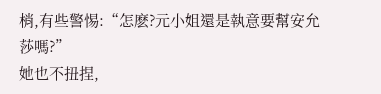梢,有些警惕:“怎麽?元小姐還是執意要幫安允莎嗎?”
她也不扭捏,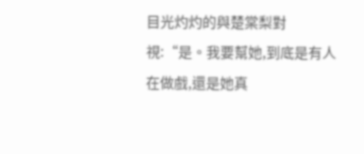目光灼灼的與楚棠梨對視:“是。我要幫她,到底是有人在做戲,還是她真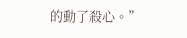的動了殺心。”